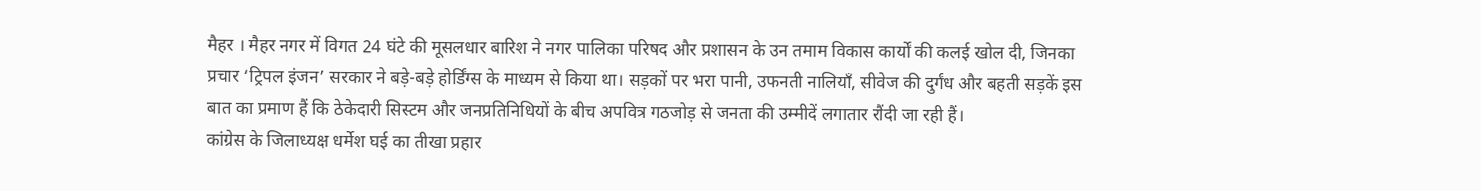मैहर । मैहर नगर में विगत 24 घंटे की मूसलधार बारिश ने नगर पालिका परिषद और प्रशासन के उन तमाम विकास कार्यों की कलई खोल दी, जिनका प्रचार ‘ट्रिपल इंजन’ सरकार ने बड़े-बड़े होर्डिंग्स के माध्यम से किया था। सड़कों पर भरा पानी, उफनती नालियाँ, सीवेज की दुर्गंध और बहती सड़कें इस बात का प्रमाण हैं कि ठेकेदारी सिस्टम और जनप्रतिनिधियों के बीच अपवित्र गठजोड़ से जनता की उम्मीदें लगातार रौंदी जा रही हैं।
कांग्रेस के जिलाध्यक्ष धर्मेश घई का तीखा प्रहार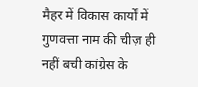मैहर में विकास कार्यों में गुणवत्ता नाम की चीज़ ही नहीं बची कांग्रेस के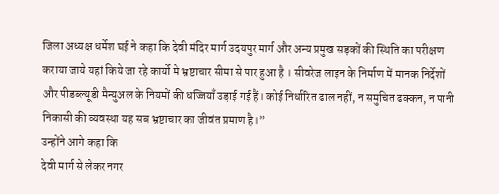जिला अध्यक्ष धर्मेश घई ने कहा कि देवी मंदिर मार्ग उदयपुर मार्ग और अन्य प्रमुख सड़कों की स्थिति का परीक्षण कराया जाये यहां किये जा रहे कार्यो मे भ्रष्टाचार सीमा से पार हुआ है । सीवरेज लाइन के निर्माण में मानक निर्देशों और पीडब्ल्यूडी मैन्युअल के नियमों की धज्जियाँ उड़ाई गई हैं। कोई निर्धारित ढाल नहीं, न समुचित ढक्कन, न पानी निकासी की व्यवस्था यह सब भ्रष्टाचार का जीवंत प्रमाण है।”
उन्होंने आगे कहा कि
देवी मार्ग से लेकर नगर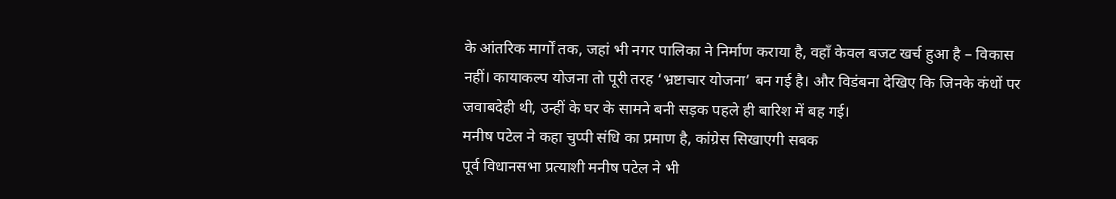के आंतरिक मार्गों तक, जहां भी नगर पालिका ने निर्माण कराया है, वहाँ केवल बजट खर्च हुआ है – विकास नहीं। कायाकल्प योजना तो पूरी तरह ‘भ्रष्टाचार योजना’ बन गई है। और विडंबना देखिए कि जिनके कंधों पर जवाबदेही थी, उन्हीं के घर के सामने बनी सड़क पहले ही बारिश में बह गई।
मनीष पटेल ने कहा चुप्पी संधि का प्रमाण है, कांग्रेस सिखाएगी सबक
पूर्व विधानसभा प्रत्याशी मनीष पटेल ने भी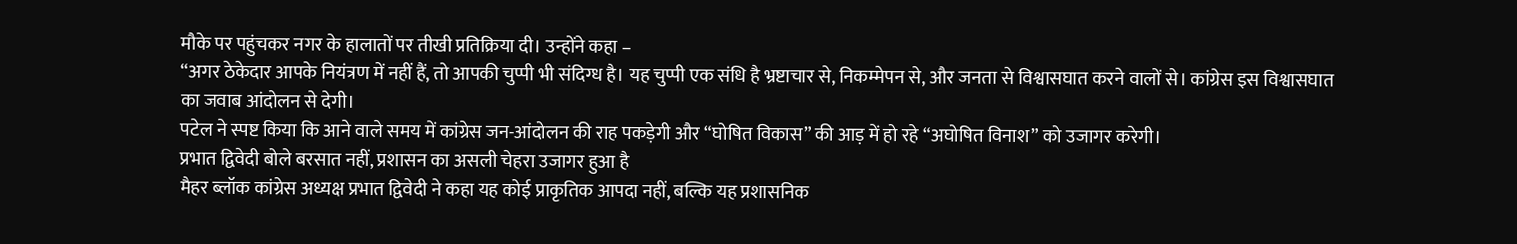मौके पर पहुंचकर नगर के हालातों पर तीखी प्रतिक्रिया दी। उन्होंने कहा –
“अगर ठेकेदार आपके नियंत्रण में नहीं हैं, तो आपकी चुप्पी भी संदिग्ध है। यह चुप्पी एक संधि है भ्रष्टाचार से, निकम्मेपन से, और जनता से विश्वासघात करने वालों से। कांग्रेस इस विश्वासघात का जवाब आंदोलन से देगी।
पटेल ने स्पष्ट किया कि आने वाले समय में कांग्रेस जन-आंदोलन की राह पकड़ेगी और “घोषित विकास” की आड़ में हो रहे “अघोषित विनाश” को उजागर करेगी।
प्रभात द्विवेदी बोले बरसात नहीं, प्रशासन का असली चेहरा उजागर हुआ है
मैहर ब्लॉक कांग्रेस अध्यक्ष प्रभात द्विवेदी ने कहा यह कोई प्राकृतिक आपदा नहीं, बल्कि यह प्रशासनिक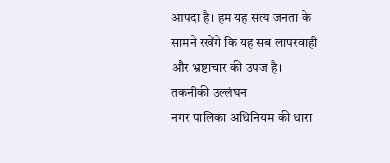आपदा है। हम यह सत्य जनता के सामने रखेंगे कि यह सब लापरवाही और भ्रष्टाचार की उपज है।
तकनीकी उल्लंघन
नगर पालिका अधिनियम की धारा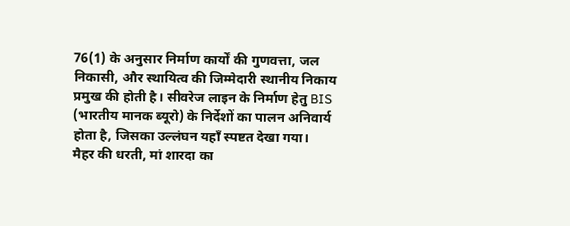76(1) के अनुसार निर्माण कार्यों की गुणवत्ता, जल निकासी, और स्थायित्व की जिम्मेदारी स्थानीय निकाय प्रमुख की होती है। सीवरेज लाइन के निर्माण हेतु BIS (भारतीय मानक ब्यूरो) के निर्देशों का पालन अनिवार्य होता है, जिसका उल्लंघन यहाँ स्पष्टत देखा गया।
मैहर की धरती, मां शारदा का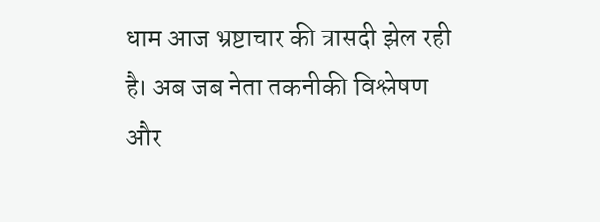धाम आज भ्रष्टाचार की त्रासदी झेल रही है। अब जब नेता तकनीकी विश्लेषण और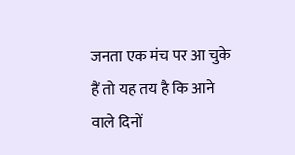जनता एक मंच पर आ चुके हैं तो यह तय है कि आने वाले दिनों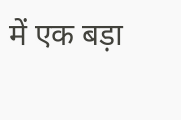में एक बड़ा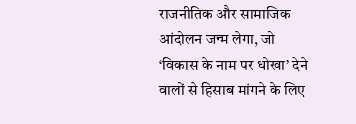राजनीतिक और सामाजिक आंदोलन जन्म लेगा, जो ‘विकास के नाम पर धोखा’ देने वालों से हिसाब मांगने के लिए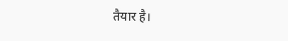तैयार है।